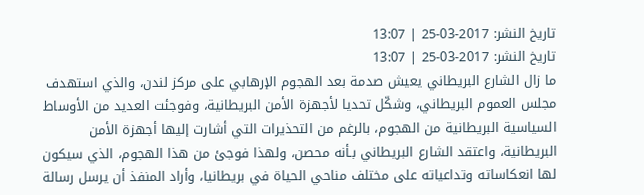تاريخ النشر: 2017-03-25 | 13:07
تاريخ النشر: 2017-03-25 | 13:07
ما زال الشارع البريطاني يعيش صدمة بعد الهجوم الإرهابي على مركز لندن، والذي استهدف مجلس العموم البريطاني، وشكّل تحديا لأجهزة الأمن البريطانية، وفوجئت العديد من الأوساط السياسية البريطانية من الهجوم، بالرغم من التحذيرات التي أشارت إليها أجهزة الأمن البريطانية، واعتقد الشارع البريطاني بـأنه محصن، ولهذا فوجئ من هذا الهجوم، الذي سيكون لها انعكاساته وتداعياته على مختلف مناحي الحياة في بريطانيا، وأراد المنفذ أن يرسل رسالة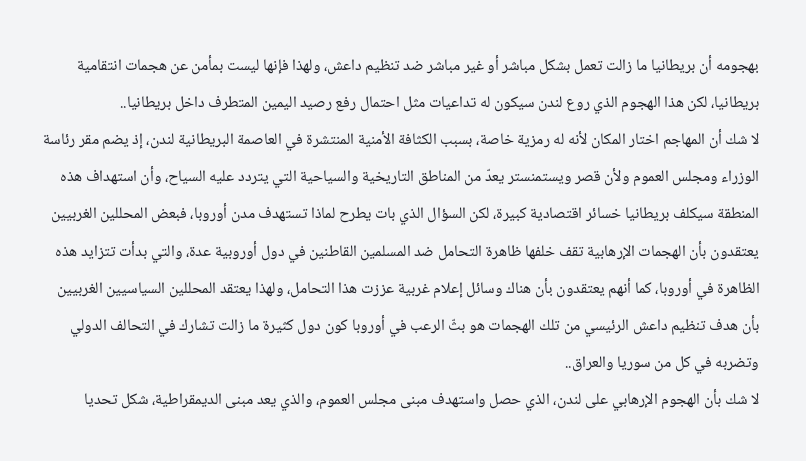بهجومه أن بريطانيا ما زالت تعمل بشكل مباشر أو غير مباشر ضد تنظيم داعش، ولهذا فإنها ليست بمأمن عن هجمات انتقامية بريطانيا، لكن هذا الهجوم الذي روع لندن سيكون له تداعيات مثل احتمال رفع رصيد اليمين المتطرف داخل بريطانيا..
لا شك أن المهاجم اختار المكان لأنه له رمزية خاصة، بسبب الكثافة الأمنية المنتشرة في العاصمة البريطانية لندن، إذ يضم مقر رئاسة الوزراء ومجلس العموم ولأن قصر ويستمنستر يعدّ من المناطق التاريخية والسياحية التي يتردد عليه السياح، وأن استهداف هذه المنطقة سيكلف بريطانيا خسائر اقتصادية كبيرة، لكن السؤال الذي بات يطرح لماذا تستهدف مدن أوروبا، فبعض المحللين الغربيين يعتقدون بأن الهجمات الإرهابية تقف خلفها ظاهرة التحامل ضد المسلمين القاطنين في دول أوروبية عدة، والتي بدأت تتزايد هذه الظاهرة في أوروبا، كما أنهم يعتقدون بأن هناك وسائل إعلام غربية عززت هذا التحامل، ولهذا يعتقد المحللين السياسيين الغربيين بأن هدف تنظيم داعش الرئيسي من تلك الهجمات هو بثّ الرعب في أوروبا كون دول كثيرة ما زالت تشارك في التحالف الدولي وتضربه في كل من سوريا والعراق..
لا شك بأن الهجوم الإرهابي على لندن، الذي حصل واستهدف مبنى مجلس العموم، والذي يعد مبنى الديمقراطية، شكل تحديا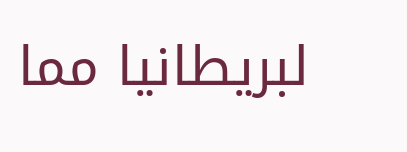لبريطانيا مما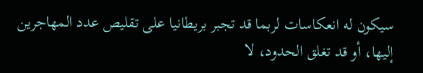سيكون له انعكاسات لربما قد تجبر بريطانيا على تقليص عدد المهاجرين إليها، أو قد تغلق الحدود، لا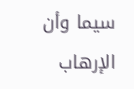سيما وأن الإرهاب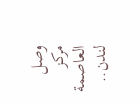وصل مركز العاصمة لندن..